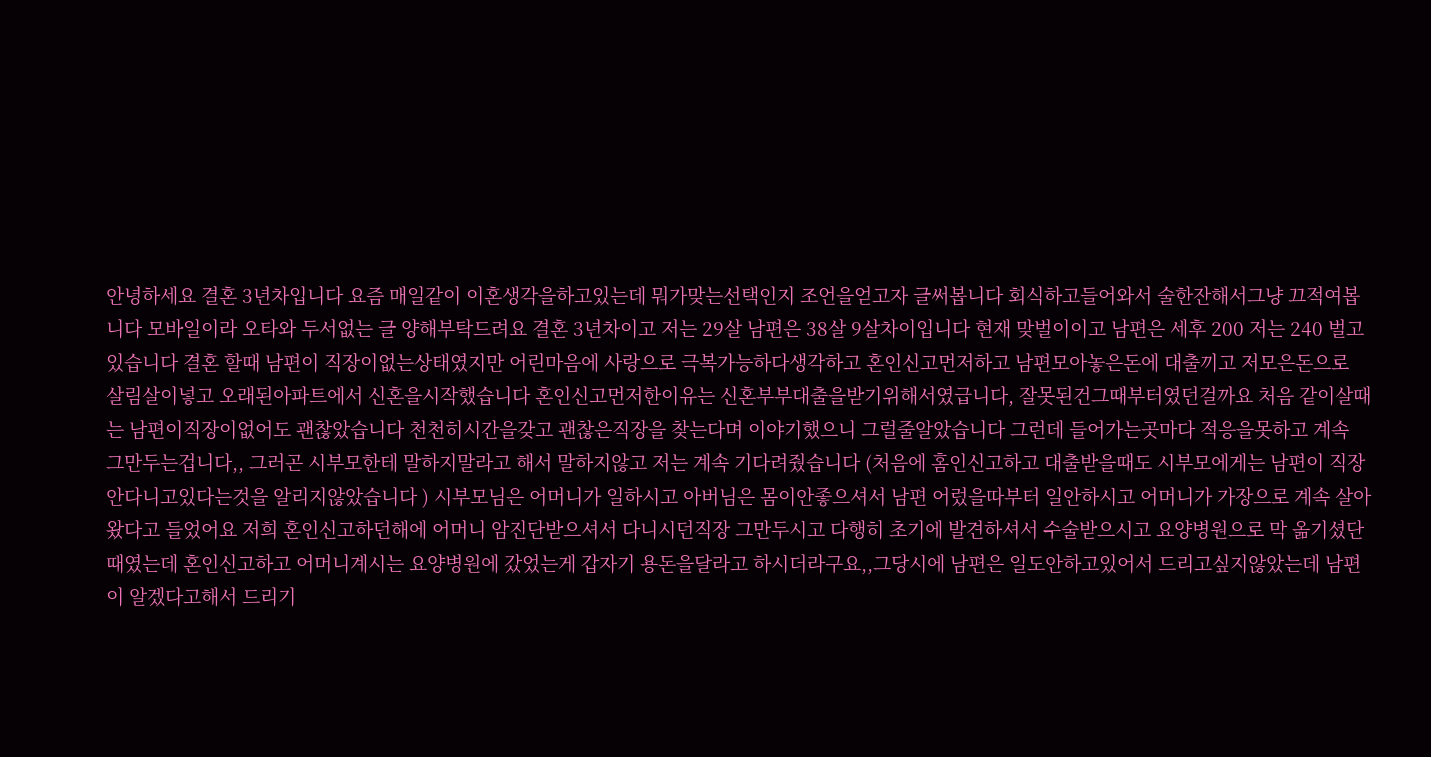안녕하세요 결혼 3년차입니다 요즘 매일같이 이혼생각을하고있는데 뭐가맞는선택인지 조언을얻고자 글써봅니다 회식하고들어와서 술한잔해서그냥 끄적여봅니다 모바일이라 오타와 두서없는 글 양해부탁드려요 결혼 3년차이고 저는 29살 남편은 38살 9살차이입니다 현재 맞벌이이고 남편은 세후 200 저는 240 벌고있습니다 결혼 할때 남편이 직장이없는상태였지만 어린마음에 사랑으로 극복가능하다생각하고 혼인신고먼저하고 남편모아놓은돈에 대출끼고 저모은돈으로 살림살이넣고 오래된아파트에서 신혼을시작했습니다 혼인신고먼저한이유는 신혼부부대출을받기위해서였급니다, 잘못된건그때부터였던걸까요 처음 같이살때는 남편이직장이없어도 괜찮았습니다 천천히시간을갖고 괜찮은직장을 찾는다며 이야기했으니 그럴줄알았습니다 그런데 들어가는곳마다 적응을못하고 계속 그만두는겁니다,, 그러곤 시부모한테 말하지말라고 해서 말하지않고 저는 계속 기다려줬습니다 (처음에 홈인신고하고 대출받을때도 시부모에게는 남편이 직장안다니고있다는것을 알리지않았습니다 ) 시부모님은 어머니가 일하시고 아버님은 몸이안좋으셔서 남편 어렀을따부터 일안하시고 어머니가 가장으로 계속 살아왔다고 들었어요 저희 혼인신고하던해에 어머니 암진단받으셔서 다니시던직장 그만두시고 다행히 초기에 발견하셔서 수술받으시고 요양병원으로 막 옮기셨단때였는데 혼인신고하고 어머니계시는 요양병원에 갔었는게 갑자기 용돈을달라고 하시더라구요,,그당시에 남편은 일도안하고있어서 드리고싶지않았는데 남편이 알겠다고해서 드리기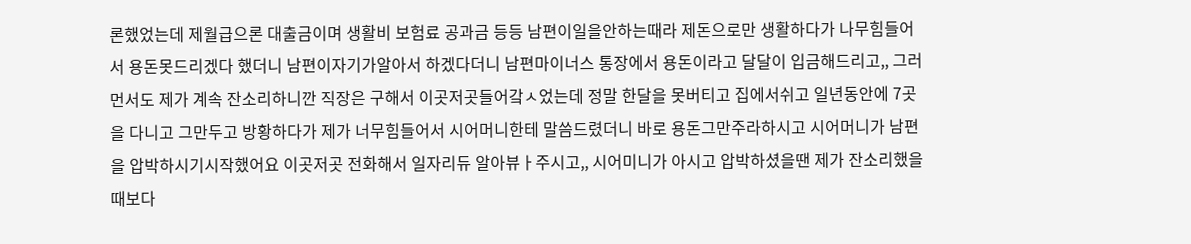론했었는데 제월급으론 대출금이며 생활비 보험료 공과금 등등 남편이일을안하는때라 제돈으로만 생활하다가 나무힘들어서 용돈못드리겠다 했더니 남편이자기가알아서 하겠다더니 남편마이너스 통장에서 용돈이라고 달달이 입금해드리고,, 그러먼서도 제가 계속 잔소리하니깐 직장은 구해서 이곳저곳들어갘ㅅ었는데 정말 한달을 못버티고 집에서쉬고 일년동안에 7곳을 다니고 그만두고 방황하다가 제가 너무힘들어서 시어머니한테 말씀드렸더니 바로 용돈그만주라하시고 시어머니가 남편을 압박하시기시작했어요 이곳저곳 전화해서 일자리듀 알아뷰ㅏ주시고,, 시어미니가 아시고 압박하셨을땐 제가 잔소리했을때보다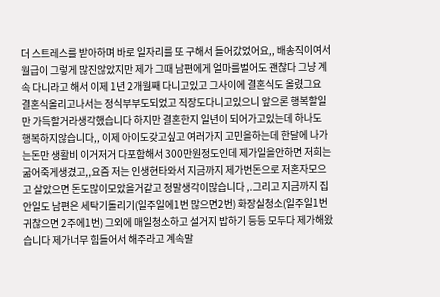더 스트레스를 받아하며 바로 일자리를 또 구해서 들어갔었어요,, 배송직이여서 월급이 그렇게 많진않았지만 제가 그때 남편에게 얼마를벌어도 괜찮다 그냥 계속 다니라고 해서 이제 1년 2개월째 다니고있고 그사이에 결혼식도 올렸그요 결혼식올리고나서는 정식부부도되었고 직장도다니고있으니 앞으론 행복할일만 가득할거라생각했습니다 하지만 결혼한지 일년이 되어가고있는데 하나도 행복하지않습니다,, 이제 아이도갖고싶고 여러가지 고민을하는데 한달에 나가는돈만 생활비 이거저거 다포함해서 300만원정도인데 제가일을안하면 저희는 굶어죽게생겼고,,요즘 저는 인생현타와서 지금까지 제가번돈으로 저혼자모으고 살았으면 돈도많이모았을거같고 정말생각이많습니다 ,.그리고 지금까지 집안일도 남편은 세탁기돌리기(일주일에1번 많으면2번) 화장실청소(일주일1번 귀찮으면 2주에1번) 그외에 매일청소하고 설거지 밥하기 등등 모두다 제가해왔습니다 제가너무 힘들어서 해주라고 계속말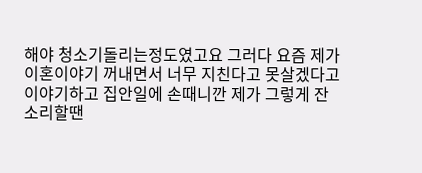해야 청소기돌리는정도였고요 그러다 요즘 제가 이혼이야기 꺼내면서 너무 지친다고 못살겠다고 이야기하고 집안일에 손때니깐 제가 그렇게 잔소리할땐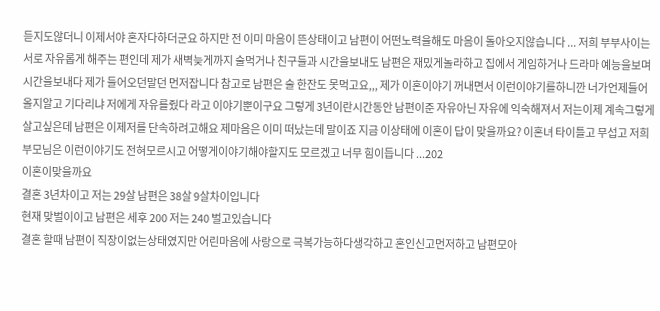듣지도않더니 이제서야 혼자다하더군요 하지만 전 이미 마음이 뜬상태이고 남편이 어떤노력을해도 마음이 돌아오지않습니다 ... 저희 부부사이는 서로 자유롭게 해주는 편인데 제가 새벽늦게까지 술먹거나 친구들과 시간을보내도 남편은 재밌게놀라하고 집에서 게임하거나 드라마 예능을보며 시간을보내다 제가 들어오던말던 먼저잡니다 참고로 남편은 술 한잔도 못먹고요,,, 제가 이혼이야기 꺼내면서 이런이야기를하니깐 너가언제들어올지알고 기다리냐 저에게 자유를줬다 라고 이야기뿐이구요 그렇게 3년이란시간동안 남편이준 자유아닌 자유에 익숙해져서 저는이제 계속그렇게 살고싶은데 남편은 이제저를 단속하려고해요 제마음은 이미 떠났는데 말이죠 지금 이상태에 이혼이 답이 맞을까요? 이혼녀 타이틀고 무섭고 저희부모님은 이런이야기도 전혀모르시고 어떻게이야기해야할지도 모르겠고 너무 힘이듭니다 ...202
이혼이맞을까요
결혼 3년차이고 저는 29살 남편은 38살 9살차이입니다
현재 맞벌이이고 남편은 세후 200 저는 240 벌고있습니다
결혼 할때 남편이 직장이없는상태였지만 어린마음에 사랑으로 극복가능하다생각하고 혼인신고먼저하고 남편모아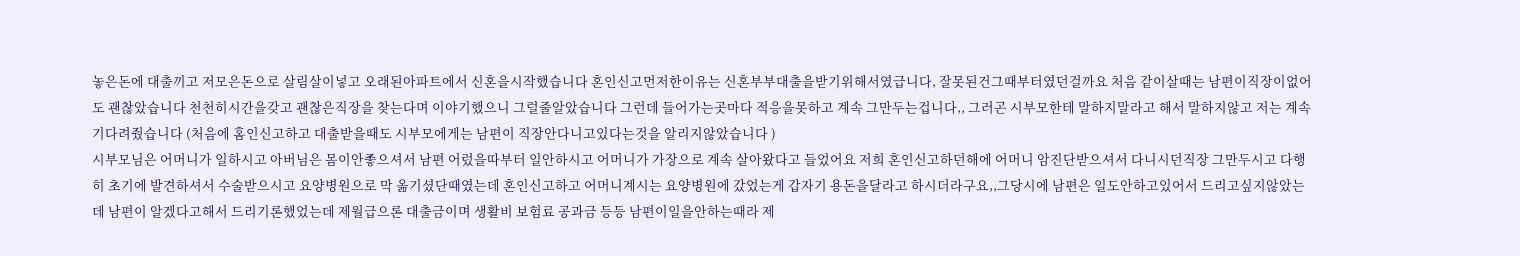놓은돈에 대출끼고 저모은돈으로 살림살이넣고 오래된아파트에서 신혼을시작했습니다 혼인신고먼저한이유는 신혼부부대출을받기위해서였급니다, 잘못된건그때부터였던걸까요 처음 같이살때는 남편이직장이없어도 괜찮았습니다 천천히시간을갖고 괜찮은직장을 찾는다며 이야기했으니 그럴줄알았습니다 그런데 들어가는곳마다 적응을못하고 계속 그만두는겁니다,, 그러곤 시부모한테 말하지말라고 해서 말하지않고 저는 계속 기다려줬습니다 (처음에 홈인신고하고 대출받을때도 시부모에게는 남편이 직장안다니고있다는것을 알리지않았습니다 )
시부모님은 어머니가 일하시고 아버님은 몸이안좋으셔서 남편 어렀을따부터 일안하시고 어머니가 가장으로 계속 살아왔다고 들었어요 저희 혼인신고하던해에 어머니 암진단받으셔서 다니시던직장 그만두시고 다행히 초기에 발견하셔서 수술받으시고 요양병원으로 막 옮기셨단때였는데 혼인신고하고 어머니계시는 요양병원에 갔었는게 갑자기 용돈을달라고 하시더라구요,,그당시에 남편은 일도안하고있어서 드리고싶지않았는데 남편이 알겠다고해서 드리기론했었는데 제월급으론 대출금이며 생활비 보험료 공과금 등등 남편이일을안하는때라 제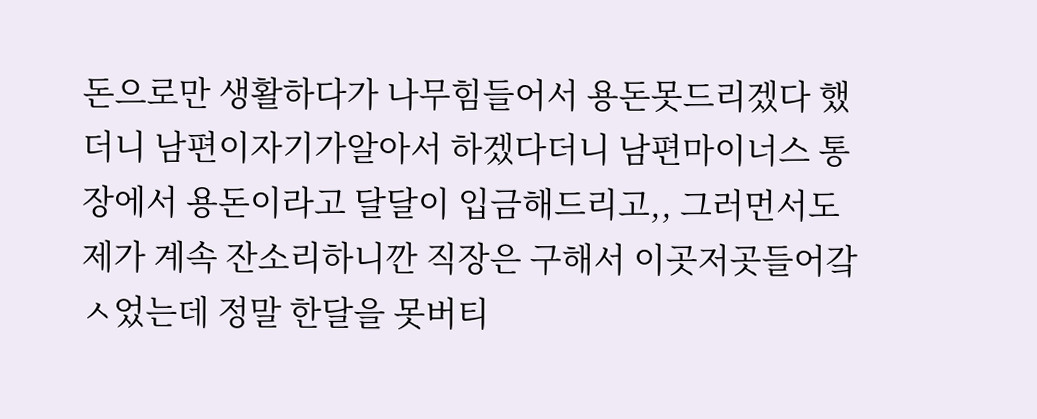돈으로만 생활하다가 나무힘들어서 용돈못드리겠다 했더니 남편이자기가알아서 하겠다더니 남편마이너스 통장에서 용돈이라고 달달이 입금해드리고,, 그러먼서도 제가 계속 잔소리하니깐 직장은 구해서 이곳저곳들어갘ㅅ었는데 정말 한달을 못버티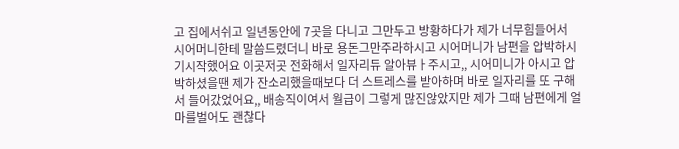고 집에서쉬고 일년동안에 7곳을 다니고 그만두고 방황하다가 제가 너무힘들어서 시어머니한테 말씀드렸더니 바로 용돈그만주라하시고 시어머니가 남편을 압박하시기시작했어요 이곳저곳 전화해서 일자리듀 알아뷰ㅏ주시고,, 시어미니가 아시고 압박하셨을땐 제가 잔소리했을때보다 더 스트레스를 받아하며 바로 일자리를 또 구해서 들어갔었어요,, 배송직이여서 월급이 그렇게 많진않았지만 제가 그때 남편에게 얼마를벌어도 괜찮다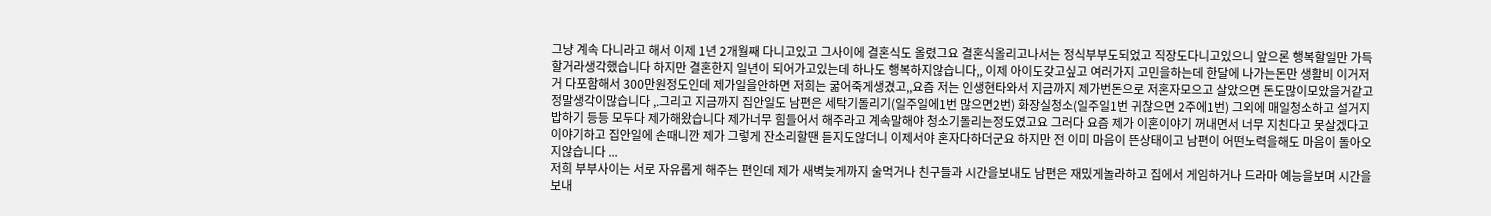그냥 계속 다니라고 해서 이제 1년 2개월째 다니고있고 그사이에 결혼식도 올렸그요 결혼식올리고나서는 정식부부도되었고 직장도다니고있으니 앞으론 행복할일만 가득할거라생각했습니다 하지만 결혼한지 일년이 되어가고있는데 하나도 행복하지않습니다,, 이제 아이도갖고싶고 여러가지 고민을하는데 한달에 나가는돈만 생활비 이거저거 다포함해서 300만원정도인데 제가일을안하면 저희는 굶어죽게생겼고,,요즘 저는 인생현타와서 지금까지 제가번돈으로 저혼자모으고 살았으면 돈도많이모았을거같고 정말생각이많습니다 ,.그리고 지금까지 집안일도 남편은 세탁기돌리기(일주일에1번 많으면2번) 화장실청소(일주일1번 귀찮으면 2주에1번) 그외에 매일청소하고 설거지 밥하기 등등 모두다 제가해왔습니다 제가너무 힘들어서 해주라고 계속말해야 청소기돌리는정도였고요 그러다 요즘 제가 이혼이야기 꺼내면서 너무 지친다고 못살겠다고 이야기하고 집안일에 손때니깐 제가 그렇게 잔소리할땐 듣지도않더니 이제서야 혼자다하더군요 하지만 전 이미 마음이 뜬상태이고 남편이 어떤노력을해도 마음이 돌아오지않습니다 ...
저희 부부사이는 서로 자유롭게 해주는 편인데 제가 새벽늦게까지 술먹거나 친구들과 시간을보내도 남편은 재밌게놀라하고 집에서 게임하거나 드라마 예능을보며 시간을보내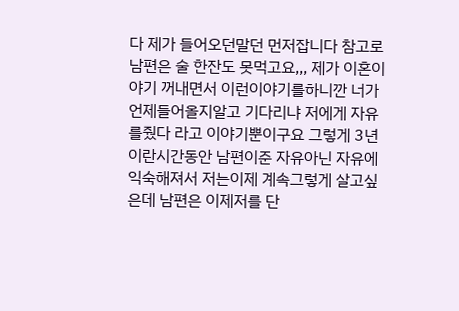다 제가 들어오던말던 먼저잡니다 참고로 남편은 술 한잔도 못먹고요,,, 제가 이혼이야기 꺼내면서 이런이야기를하니깐 너가언제들어올지알고 기다리냐 저에게 자유를줬다 라고 이야기뿐이구요 그렇게 3년이란시간동안 남편이준 자유아닌 자유에 익숙해져서 저는이제 계속그렇게 살고싶은데 남편은 이제저를 단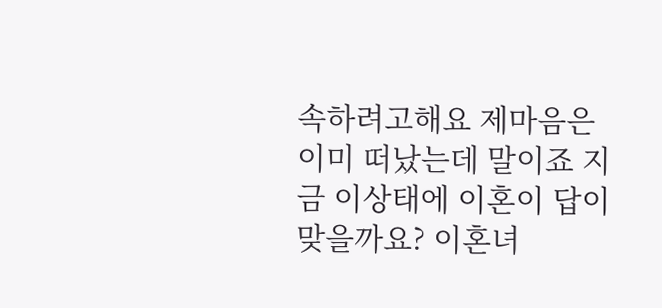속하려고해요 제마음은 이미 떠났는데 말이죠 지금 이상태에 이혼이 답이 맞을까요? 이혼녀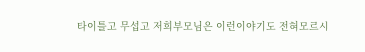타이틀고 무섭고 저희부모님은 이런이야기도 전혀모르시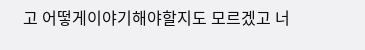고 어떻게이야기해야할지도 모르겠고 너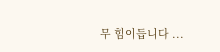무 힘이듭니다 ...